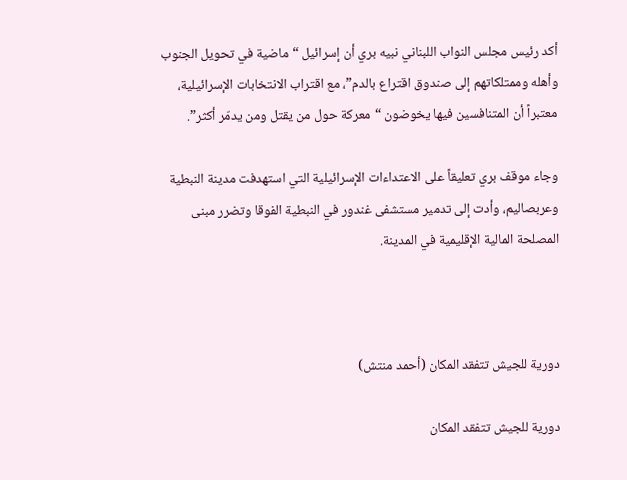أكد رئيس مجلس النواب اللبناني نبيه بري أن إسرائيل “ماضية في تحويل الجنوب وأهله وممتلكاتهم إلى صندوق اقتراع بالدم”، مع اقتراب الانتخابات الإسرائيلية، معتبراً أن المتنافسين فيها يخوضون “معركة حول من يقتل ومن يدمّر أكثر”.

وجاء موقف بري تعليقاً على الاعتداءات الإسرائيلية التي استهدفت مدينة النبطية وعربصاليم، وأدت إلى تدمير مستشفى غندور في النبطية الفوقا وتضرر مبنى المصلحة المالية الإقليمية في المدينة.



دورية للجيش تتفقد المكان (أحمد منتش)

دورية للجيش تتفقد المكان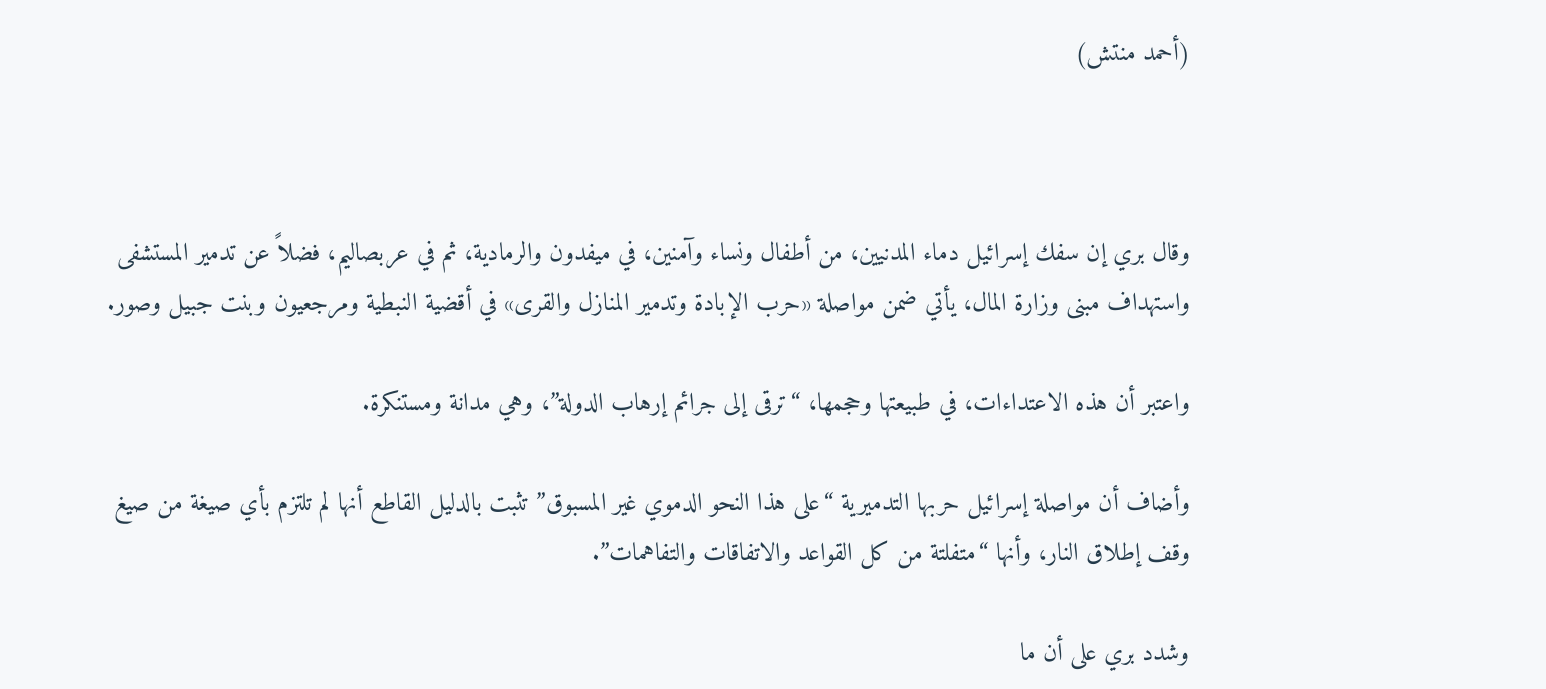(أحمد منتش)



وقال بري إن سفك إسرائيل دماء المدنيين، من أطفال ونساء وآمنين، في ميفدون والرمادية، ثم في عربصاليم، فضلاً عن تدمير المستشفى واستهداف مبنى وزارة المال، يأتي ضمن مواصلة «حرب الإبادة وتدمير المنازل والقرى» في أقضية النبطية ومرجعيون وبنت جبيل وصور.

واعتبر أن هذه الاعتداءات، في طبيعتها وحجمها، “ترقى إلى جرائم إرهاب الدولة”، وهي مدانة ومستنكرة.

وأضاف أن مواصلة إسرائيل حربها التدميرية “على هذا النحو الدموي غير المسبوق” تثبت بالدليل القاطع أنها لم تلتزم بأي صيغة من صيغ وقف إطلاق النار، وأنها “متفلتة من كل القواعد والاتفاقات والتفاهمات”.

وشدد بري على أن ما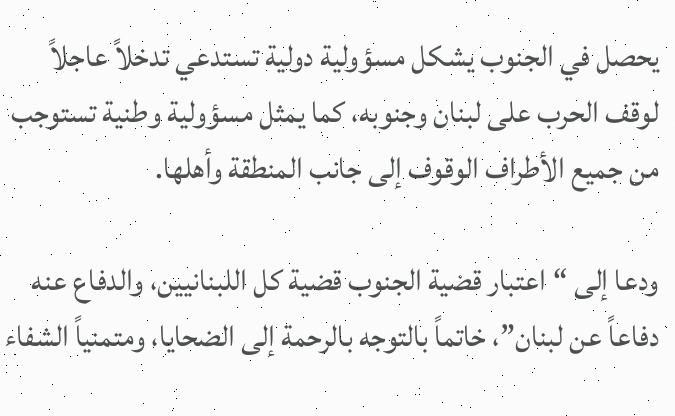يحصل في الجنوب يشكل مسؤولية دولية تستدعي تدخلاً عاجلاً لوقف الحرب على لبنان وجنوبه، كما يمثل مسؤولية وطنية تستوجب من جميع الأطراف الوقوف إلى جانب المنطقة وأهلها.

ودعا إلى “اعتبار قضية الجنوب قضية كل اللبنانيين، والدفاع عنه دفاعاً عن لبنان”، خاتماً بالتوجه بالرحمة إلى الضحايا، ومتمنياً الشفاء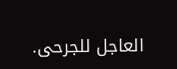العاجل للجرحى.